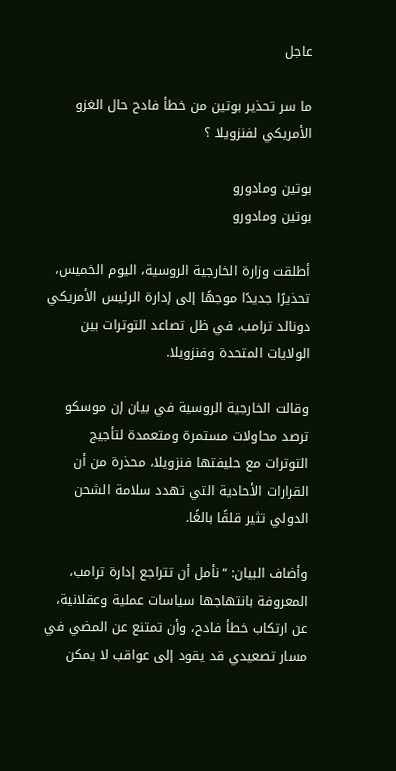عاجل

ما سر تحذير بوتين من خطأ فادح حال الغزو الأمريكي لفنزويلا ؟

بوتين ومادورو
بوتين ومادورو

أطلقت وزارة الخارجية الروسية، اليوم الخميس، تحذيرًا جديدًا موجهًا إلى إدارة الرئيس الأمريكي دونالد ترامب، في ظل تصاعد التوترات بين الولايات المتحدة وفنزويلا.

وقالت الخارجية الروسية في بيان إن موسكو ترصد محاولات مستمرة ومتعمدة لتأجيج التوترات مع حليفتها فنزويلا، محذرة من أن القرارات الأحادية التي تهدد سلامة الشحن الدولي تثير قلقًا بالغًا.

وأضاف البيان: “نأمل أن تتراجع إدارة ترامب، المعروفة بانتهاجها سياسات عملية وعقلانية، عن ارتكاب خطأ فادح، وأن تمتنع عن المضي في مسار تصعيدي قد يقود إلى عواقب لا يمكن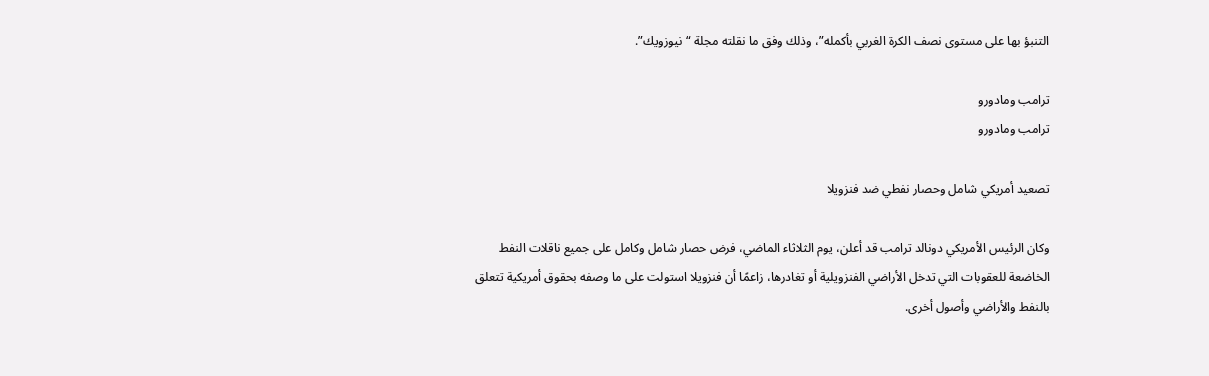التنبؤ بها على مستوى نصف الكرة الغربي بأكمله”، وذلك وفق ما نقلته مجلة “نيوزويك”.

ترامب ومادورو
ترامب ومادورو

تصعيد أمريكي شامل وحصار نفطي ضد فنزويلا

وكان الرئيس الأمريكي دونالد ترامب قد أعلن، يوم الثلاثاء الماضي، فرض حصار شامل وكامل على جميع ناقلات النفط الخاضعة للعقوبات التي تدخل الأراضي الفنزويلية أو تغادرها، زاعمًا أن فنزويلا استولت على ما وصفه بحقوق أمريكية تتعلق بالنفط والأراضي وأصول أخرى.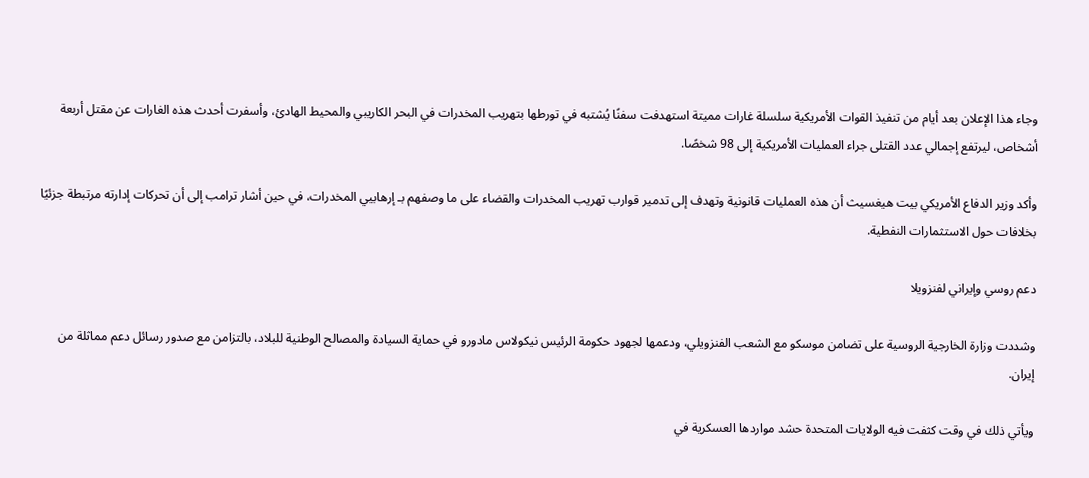وجاء هذا الإعلان بعد أيام من تنفيذ القوات الأمريكية سلسلة غارات مميتة استهدفت سفنًا يُشتبه في تورطها بتهريب المخدرات في البحر الكاريبي والمحيط الهادئ، وأسفرت أحدث هذه الغارات عن مقتل أربعة أشخاص، ليرتفع إجمالي عدد القتلى جراء العمليات الأمريكية إلى 98 شخصًا.

وأكد وزير الدفاع الأمريكي بيت هيغسيث أن هذه العمليات قانونية وتهدف إلى تدمير قوارب تهريب المخدرات والقضاء على ما وصفهم بـ إرهابيي المخدرات، في حين أشار ترامب إلى أن تحركات إدارته مرتبطة جزئيًا بخلافات حول الاستثمارات النفطية.

دعم روسي وإيراني لفنزويلا

وشددت وزارة الخارجية الروسية على تضامن موسكو مع الشعب الفنزويلي، ودعمها لجهود حكومة الرئيس نيكولاس مادورو في حماية السيادة والمصالح الوطنية للبلاد، بالتزامن مع صدور رسائل دعم مماثلة من إيران.

ويأتي ذلك في وقت كثفت فيه الولايات المتحدة حشد مواردها العسكرية في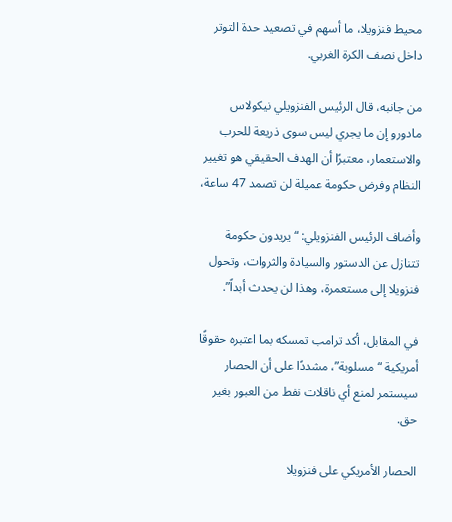محيط فنزويلا، ما أسهم في تصعيد حدة التوتر داخل نصف الكرة الغربي.

من جانبه، قال الرئيس الفنزويلي نيكولاس مادورو إن ما يجري ليس سوى ذريعة للحرب والاستعمار، معتبرًا أن الهدف الحقيقي هو تغيير النظام وفرض حكومة عميلة لن تصمد 47 ساعة،

وأضاف الرئيس الفنزويلي: “يريدون حكومة تتنازل عن الدستور والسيادة والثروات، وتحول فنزويلا إلى مستعمرة، وهذا لن يحدث أبداً”.

في المقابل، أكد ترامب تمسكه بما اعتبره حقوقًا أمريكية “مسلوبة”، مشددًا على أن الحصار سيستمر لمنع أي ناقلات نفط من العبور بغير حق.

الحصار الأمريكي على فنزويلا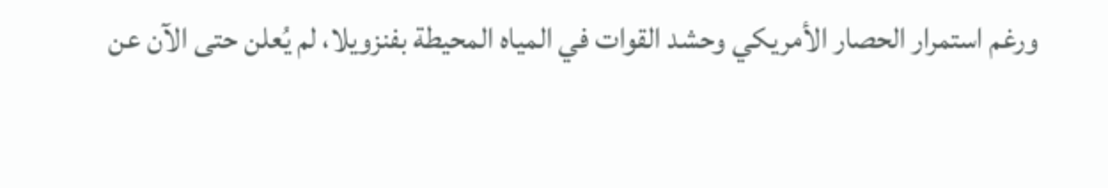ورغم استمرار الحصار الأمريكي وحشد القوات في المياه المحيطة بفنزويلا، لم يُعلن حتى الآن عن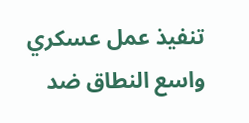تنفيذ عمل عسكري واسع النطاق ضد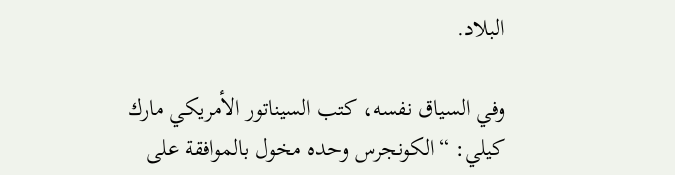البلاد.

وفي السياق نفسه، كتب السيناتور الأمريكي مارك كيلي: “الكونجرس وحده مخول بالموافقة على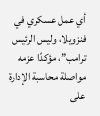أي عمل عسكري في فنزويلا، وليس الرئيس ترامب”، مؤكدًا عزمه مواصلة محاسبة الإدارة على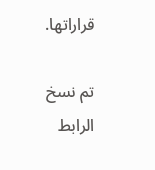قراراتها.

تم نسخ الرابط